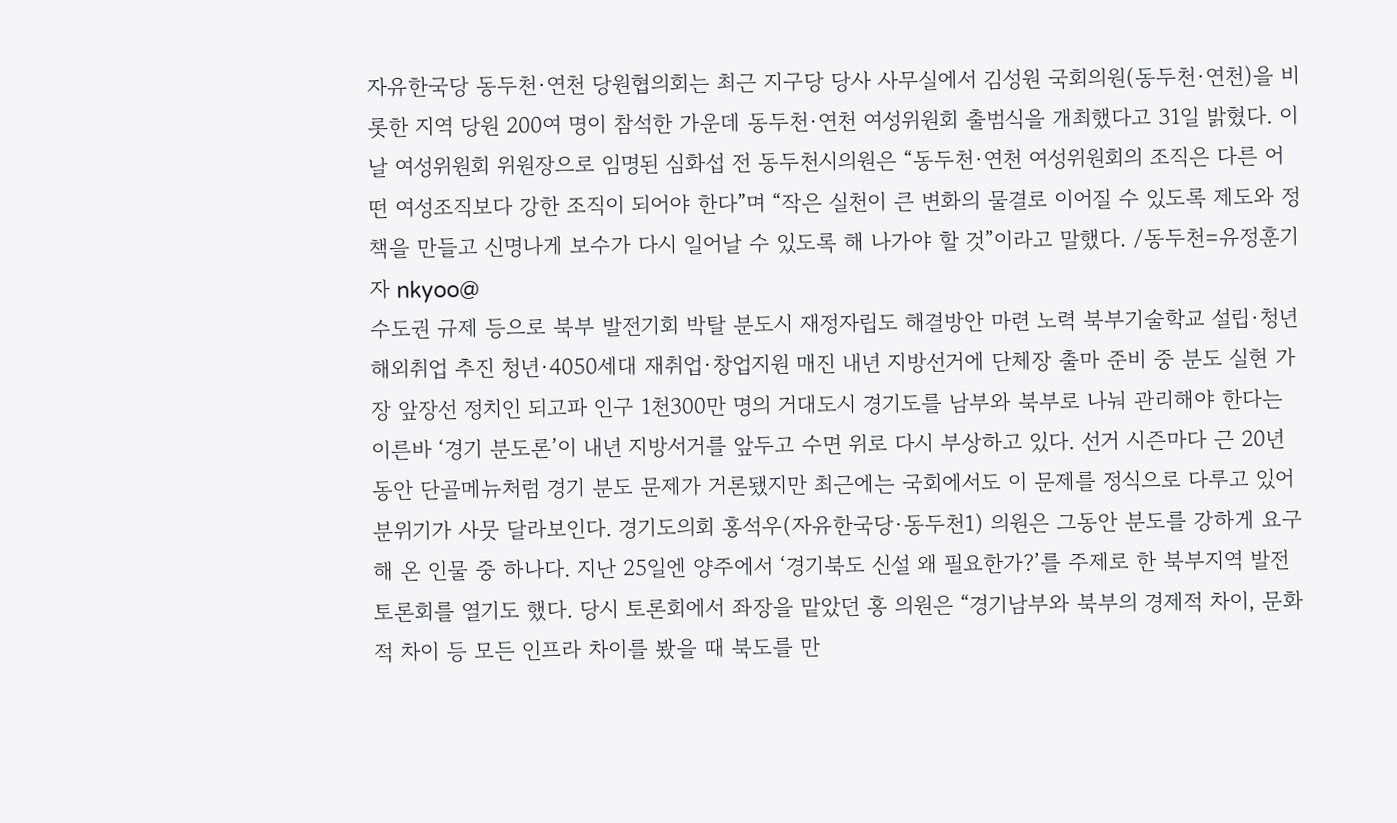자유한국당 동두천·연천 당원협의회는 최근 지구당 당사 사무실에서 김성원 국회의원(동두천·연천)을 비롯한 지역 당원 200여 명이 참석한 가운데 동두천·연천 여성위원회 출범식을 개최했다고 31일 밝혔다. 이날 여성위원회 위원장으로 임명된 심화섭 전 동두천시의원은 “동두천·연천 여성위원회의 조직은 다른 어떤 여성조직보다 강한 조직이 되어야 한다”며 “작은 실천이 큰 변화의 물결로 이어질 수 있도록 제도와 정책을 만들고 신명나게 보수가 다시 일어날 수 있도록 해 나가야 할 것”이라고 말했다. /동두천=유정훈기자 nkyoo@
수도권 규제 등으로 북부 발전기회 박탈 분도시 재정자립도 해결방안 마련 노력 북부기술학교 설립·청년해외취업 추진 청년·4050세대 재취업·창업지원 매진 내년 지방선거에 단체장 출마 준비 중 분도 실현 가장 앞장선 정치인 되고파 인구 1천300만 명의 거대도시 경기도를 남부와 북부로 나눠 관리해야 한다는 이른바 ‘경기 분도론’이 내년 지방서거를 앞두고 수면 위로 다시 부상하고 있다. 선거 시즌마다 근 20년 동안 단골메뉴처럼 경기 분도 문제가 거론됐지만 최근에는 국회에서도 이 문제를 정식으로 다루고 있어 분위기가 사뭇 달라보인다. 경기도의회 홍석우(자유한국당·동두천1) 의원은 그동안 분도를 강하게 요구해 온 인물 중 하나다. 지난 25일엔 양주에서 ‘경기북도 신설 왜 필요한가?’를 주제로 한 북부지역 발전 토론회를 열기도 했다. 당시 토론회에서 좌장을 맡았던 홍 의원은 “경기남부와 북부의 경제적 차이, 문화적 차이 등 모든 인프라 차이를 봤을 때 북도를 만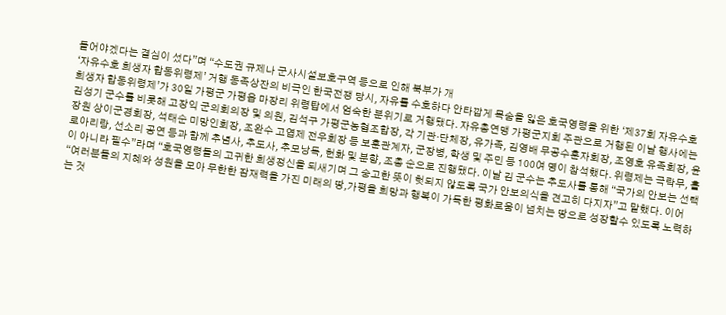들어야겠다는 결심이 섰다”며 “수도권 규제나 군사시설보호구역 등으로 인해 북부가 개
‘자유수호 희생자 합동위령제’ 거행 동족상잔의 비극인 한국전쟁 당시, 자유를 수호하다 안타깝게 목숨을 잃은 호국영령을 위한 ‘제37회 자유수호 희생자 합동위령제’가 30일 가평군 가평읍 마장리 위령탑에서 엄숙한 분위기로 거행됐다. 자유총연맹 가평군지회 주관으로 거행된 이날 행사에는 김성기 군수를 비롯해 고장익 군의회의장 및 의원, 김석구 가평군농협조합장, 각 기관·단체장, 유가족, 김영배 무공수훈자회장, 조영호 유족회장, 윤장원 상이군경회장, 석태순 미망인회장, 조완수 고엽제 전우회장 등 보훈관계자, 군장병, 학생 및 주민 등 100여 명이 참석했다. 위령제는 극락무, 홀로아리랑, 선소리 공연 등과 함께 추념사, 추도사, 추모낭독, 헌화 및 분향, 조총 순으로 진행됐다. 이날 김 군수는 추도사를 통해 “국가의 안보는 선택이 아니라 필수”라며 “호국영령들의 고귀한 희생정신을 되새기며 그 숭고한 뜻이 헛되지 않도록 국가 안보의식을 견고히 다지자”고 말했다. 이어 “여러분들의 지혜와 성원을 모아 무한한 잠재력을 가진 미래의 땅,가평을 희망과 행복이 가득한 평화로움이 넘치는 땅으로 성장할수 있도록 노력하는 것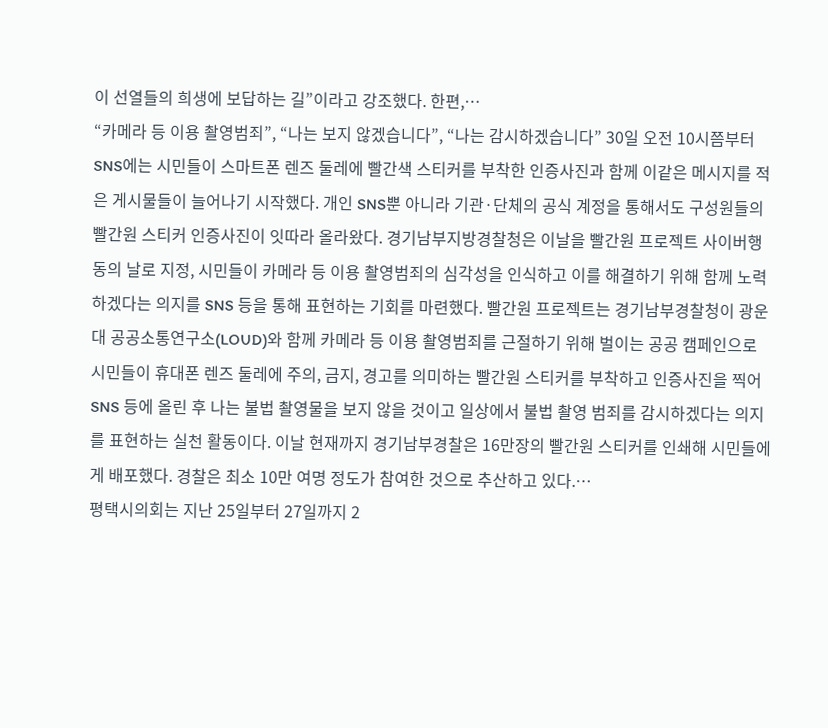이 선열들의 희생에 보답하는 길”이라고 강조했다. 한편,…
“카메라 등 이용 촬영범죄”, “나는 보지 않겠습니다”, “나는 감시하겠습니다” 30일 오전 10시쯤부터 SNS에는 시민들이 스마트폰 렌즈 둘레에 빨간색 스티커를 부착한 인증사진과 함께 이같은 메시지를 적은 게시물들이 늘어나기 시작했다. 개인 SNS뿐 아니라 기관·단체의 공식 계정을 통해서도 구성원들의 빨간원 스티커 인증사진이 잇따라 올라왔다. 경기남부지방경찰청은 이날을 빨간원 프로젝트 사이버행동의 날로 지정, 시민들이 카메라 등 이용 촬영범죄의 심각성을 인식하고 이를 해결하기 위해 함께 노력하겠다는 의지를 SNS 등을 통해 표현하는 기회를 마련했다. 빨간원 프로젝트는 경기남부경찰청이 광운대 공공소통연구소(LOUD)와 함께 카메라 등 이용 촬영범죄를 근절하기 위해 벌이는 공공 캠페인으로 시민들이 휴대폰 렌즈 둘레에 주의, 금지, 경고를 의미하는 빨간원 스티커를 부착하고 인증사진을 찍어 SNS 등에 올린 후 나는 불법 촬영물을 보지 않을 것이고 일상에서 불법 촬영 범죄를 감시하겠다는 의지를 표현하는 실천 활동이다. 이날 현재까지 경기남부경찰은 16만장의 빨간원 스티커를 인쇄해 시민들에게 배포했다. 경찰은 최소 10만 여명 정도가 참여한 것으로 추산하고 있다.…
평택시의회는 지난 25일부터 27일까지 2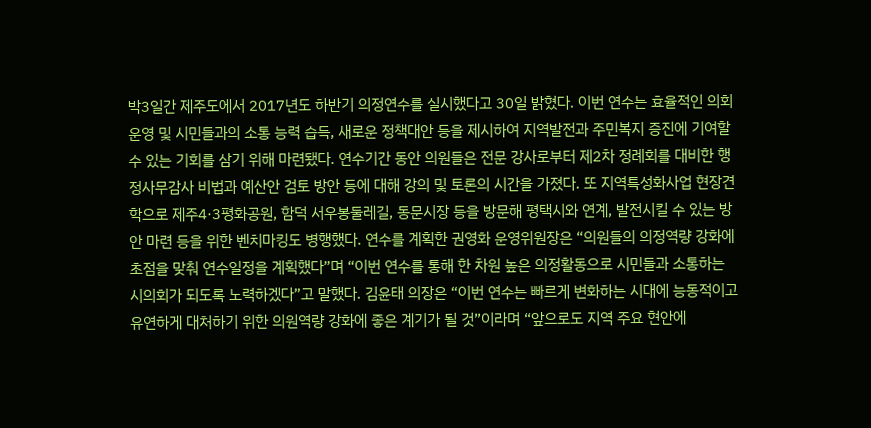박3일간 제주도에서 2017년도 하반기 의정연수를 실시했다고 30일 밝혔다. 이번 연수는 효율적인 의회운영 및 시민들과의 소통 능력 습득, 새로운 정책대안 등을 제시하여 지역발전과 주민복지 증진에 기여할 수 있는 기회를 삼기 위해 마련됐다. 연수기간 동안 의원들은 전문 강사로부터 제2차 정례회를 대비한 행정사무감사 비법과 예산안 검토 방안 등에 대해 강의 및 토론의 시간을 가졌다. 또 지역특성화사업 현장견학으로 제주4·3평화공원, 함덕 서우봉둘레길, 동문시장 등을 방문해 평택시와 연계, 발전시킬 수 있는 방안 마련 등을 위한 벤치마킹도 병행했다. 연수를 계획한 권영화 운영위원장은 “의원들의 의정역량 강화에 초점을 맞춰 연수일정을 계획했다”며 “이번 연수를 통해 한 차원 높은 의정활동으로 시민들과 소통하는 시의회가 되도록 노력하겠다”고 말했다. 김윤태 의장은 “이번 연수는 빠르게 변화하는 시대에 능동적이고 유연하게 대처하기 위한 의원역량 강화에 좋은 계기가 될 것”이라며 “앞으로도 지역 주요 현안에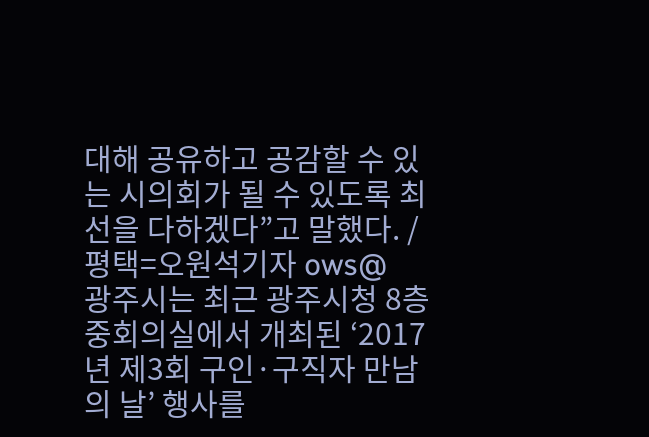대해 공유하고 공감할 수 있는 시의회가 될 수 있도록 최선을 다하겠다”고 말했다. /평택=오원석기자 ows@
광주시는 최근 광주시청 8층 중회의실에서 개최된 ‘2017년 제3회 구인·구직자 만남의 날’ 행사를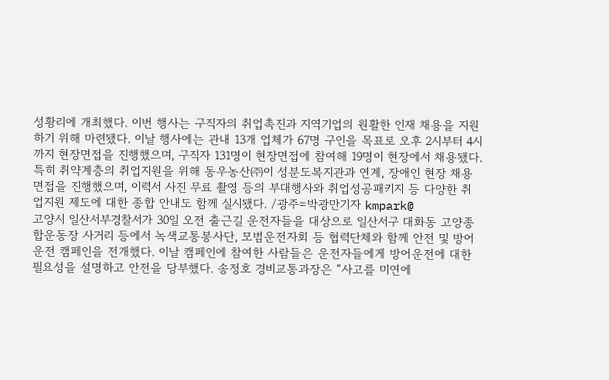성황리에 개최했다. 이번 행사는 구직자의 취업촉진과 지역기업의 원활한 인재 채용을 지원하기 위해 마련됐다. 이날 행사에는 관내 13개 업체가 67명 구인을 목표로 오후 2시부터 4시까지 현장면접을 진행했으며, 구직자 131명이 현장면접에 참여해 19명이 현장에서 채용됐다. 특히 취약계층의 취업지원을 위해 동우농산㈜이 성분도복지관과 연계, 장애인 현장 채용면접을 진행했으며, 이력서 사진 무료 촬영 등의 부대행사와 취업성공패키지 등 다양한 취업지원 제도에 대한 종합 안내도 함께 실시됐다. /광주=박광만기자 kmpark@
고양시 일산서부경찰서가 30일 오전 출근길 운전자들을 대상으로 일산서구 대화동 고양종합운동장 사거리 등에서 녹색교통봉사단, 모범운전자회 등 협력단체와 함께 안전 및 방어운전 캠페인을 전개했다. 이날 캠페인에 참여한 사람들은 운전자들에게 방어운전에 대한 필요성을 설명하고 안전을 당부했다. 송정호 경비교통과장은 “사고를 미연에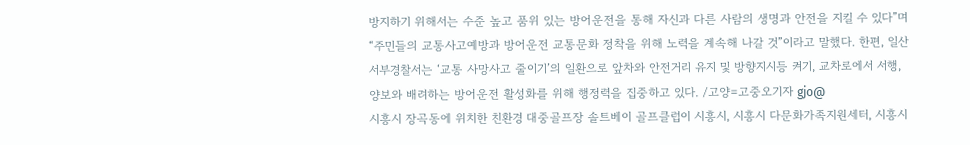방지하기 위해서는 수준 높고 품위 있는 방어운전을 통해 자신과 다른 사람의 생명과 안전을 지킬 수 있다”며 “주민들의 교통사고예방과 방어운전 교통문화 정착을 위해 노력을 계속해 나갈 것”이라고 말했다. 한편, 일산서부경찰서는 ‘교통 사망사고 줄이기’의 일환으로 앞차와 안전거리 유지 및 방향지시등 켜기, 교차로에서 서행, 양보와 배려하는 방어운전 활성화를 위해 행정력을 집중하고 있다. /고양=고중오기자 gjo@
시흥시 장곡동에 위치한 친환경 대중골프장 솔트베이 골프클럽이 시흥시, 시흥시 다문화가족지원세터, 시흥시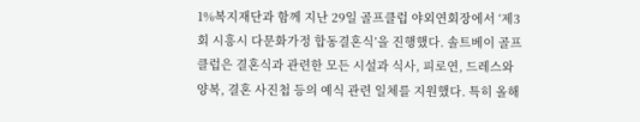1%복지재단과 함께 지난 29일 골프클럽 야외연회장에서 ‘제3회 시흥시 다문화가정 합동결혼식’을 진행했다. 솔트베이 골프클럽은 결혼식과 관련한 모든 시설과 식사, 피로연, 드레스와 양복, 결혼 사진첩 등의 예식 관련 일체를 지원했다. 특히 올해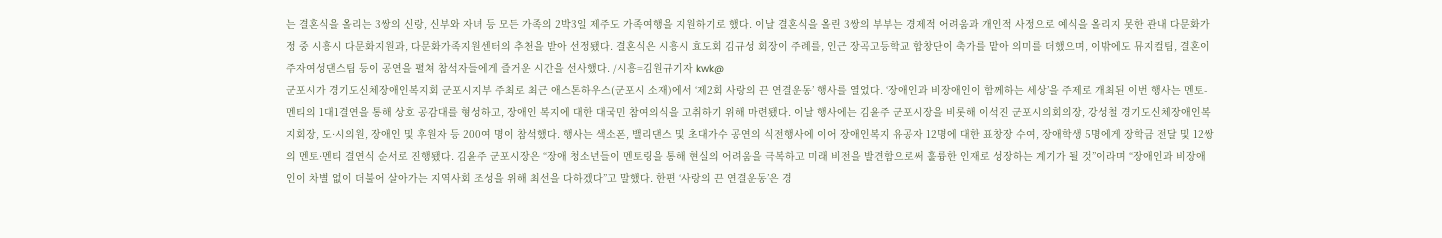는 결혼식을 올리는 3쌍의 신랑, 신부와 자녀 등 모든 가족의 2박3일 제주도 가족여행을 지원하기로 했다. 이날 결혼식을 올린 3쌍의 부부는 경제적 어려움과 개인적 사정으로 예식을 올리지 못한 관내 다문화가정 중 시흥시 다문화지원과, 다문화가족지원센터의 추천을 받아 선정됐다. 결혼식은 시흥시 효도회 김규성 회장이 주례를, 인근 장곡고등학교 합창단이 축가를 맡아 의미를 더했으며, 이밖에도 뮤지컬팀, 결혼이주자여성댄스팀 등이 공연을 펼쳐 참석자들에게 즐거운 시간을 선사했다. /시흥=김원규기자 kwk@
군포시가 경기도신체장애인복지회 군포시지부 주최로 최근 애스톤하우스(군포시 소재)에서 ‘제2회 사랑의 끈 연결운동’ 행사를 열었다. ‘장애인과 비장애인이 함께하는 세상’을 주제로 개최된 이번 행사는 멘토-멘티의 1대1결연을 통해 상호 공감대를 형성하고, 장애인 복지에 대한 대국민 참여의식을 고취하기 위해 마련됐다. 이날 행사에는 김윤주 군포시장을 비롯해 이석진 군포시의회의장, 강성철 경기도신체장애인복지회장, 도·시의원, 장애인 및 후원자 등 200여 명이 참석했다. 행사는 색소폰, 밸리댄스 및 초대가수 공연의 식전행사에 이어 장애인복지 유공자 12명에 대한 표창장 수여, 장애학생 5명에게 장학금 전달 및 12쌍의 멘토·멘티 결연식 순서로 진행됐다. 김윤주 군포시장은 “장애 청소년들이 멘토링을 통해 현실의 어려움을 극복하고 미래 비전을 발견함으로써 훌륭한 인재로 성장하는 계기가 될 것”이라며 “장애인과 비장애인이 차별 없이 더불어 살아가는 지역사회 조성을 위해 최선을 다하겠다”고 말했다. 한편 ‘사랑의 끈 연결운동’은 경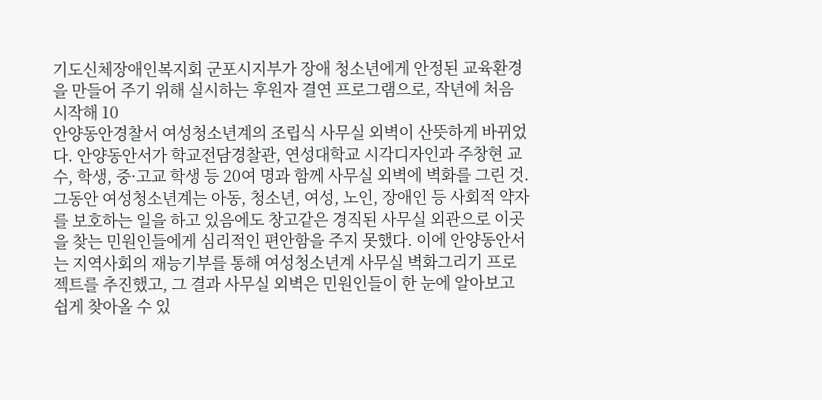기도신체장애인복지회 군포시지부가 장애 청소년에게 안정된 교육환경을 만들어 주기 위해 실시하는 후원자 결연 프로그램으로, 작년에 처음 시작해 10
안양동안경찰서 여성청소년계의 조립식 사무실 외벽이 산뜻하게 바뀌었다. 안양동안서가 학교전담경찰관, 연성대학교 시각디자인과 주창현 교수, 학생, 중·고교 학생 등 20여 명과 함께 사무실 외벽에 벽화를 그린 것. 그동안 여성청소년계는 아동, 청소년, 여성, 노인, 장애인 등 사회적 약자를 보호하는 일을 하고 있음에도 창고같은 경직된 사무실 외관으로 이곳을 찾는 민원인들에게 심리적인 편안함을 주지 못했다. 이에 안양동안서는 지역사회의 재능기부를 통해 여성청소년계 사무실 벽화그리기 프로젝트를 추진했고, 그 결과 사무실 외벽은 민원인들이 한 눈에 알아보고 쉽게 찾아올 수 있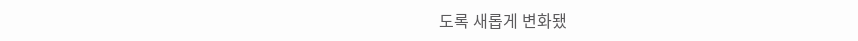도록 새롭게 변화됐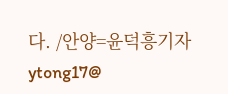다. /안양=윤덕흥기자 ytong17@